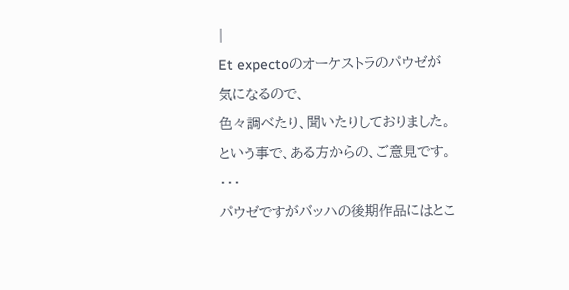|
Et expectoのオーケストラのパウゼが気になるので、
色々調べたり、聞いたりしておりました。
という事で、ある方からの、ご意見です。
・・・
パウゼですがバッハの後期作品にはとこ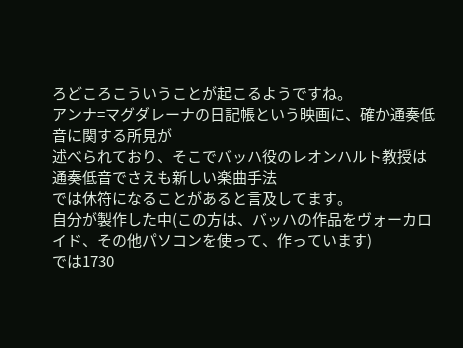ろどころこういうことが起こるようですね。
アンナ=マグダレーナの日記帳という映画に、確か通奏低音に関する所見が
述べられており、そこでバッハ役のレオンハルト教授は通奏低音でさえも新しい楽曲手法
では休符になることがあると言及してます。
自分が製作した中(この方は、バッハの作品をヴォーカロイド、その他パソコンを使って、作っています)
では1730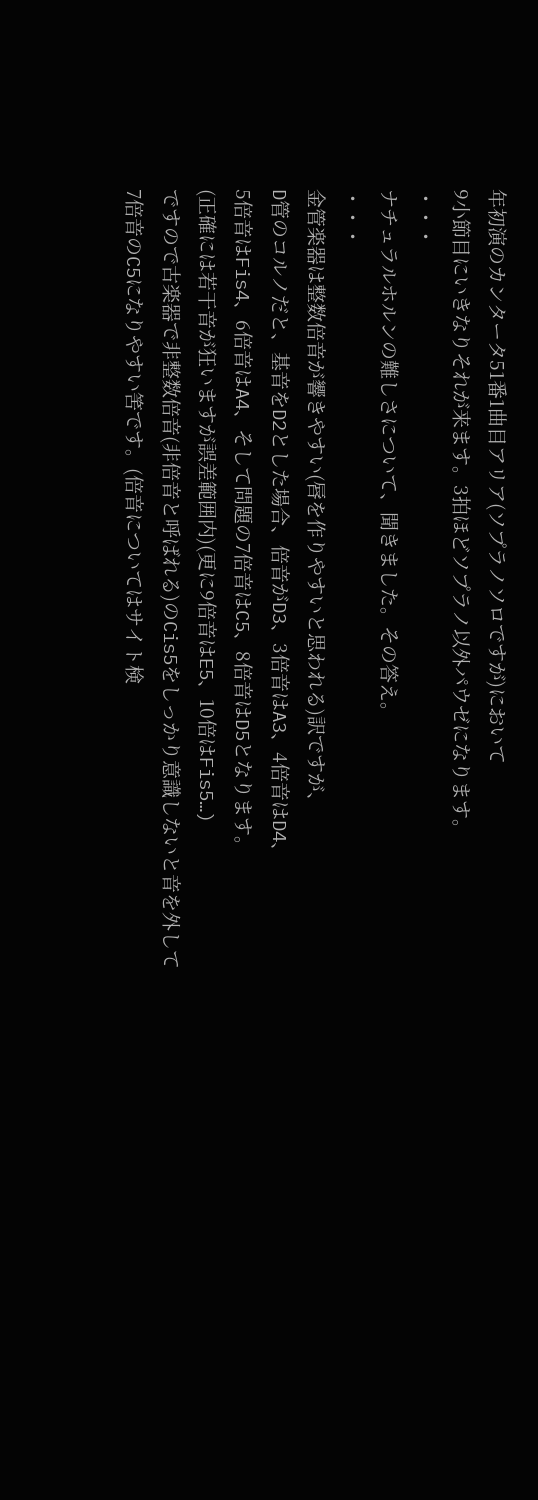年初演のカンタータ51番1曲目アリア(ソプラノソロですが)において
9小節目にいきなりそれが来ます。3拍ほどソプラノ以外パウゼになります。
・・・
ナチュラルホルンの難しさについて、聞きました。その答え。
・・・
金管楽器は整数倍音が響きやすい(唇を作りやすいと思われる)訳ですが、
D管のコルノだと、基音をD2とした場合、倍音がD3、3倍音はA3、4倍音はD4、
5倍音はFis4、6倍音はA4、そして問題の7倍音はC5、8倍音はD5となります。
(正確には若干音が狂いますが誤差範囲内)(更に9倍音はE5、10倍はFis5…)
ですので古楽器で非整数倍音(非倍音と呼ばれる)のCis5をしっかり意識しないと音を外して
7倍音のC5になりやすい筈です。(倍音についてはサイト検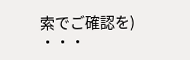索でご確認を)
・・・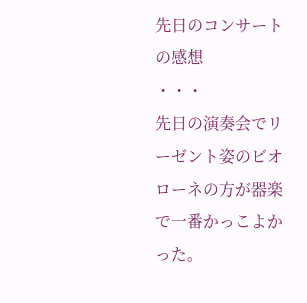先日のコンサートの感想
・・・
先日の演奏会でリーゼント姿のビオローネの方が器楽で一番かっこよかった。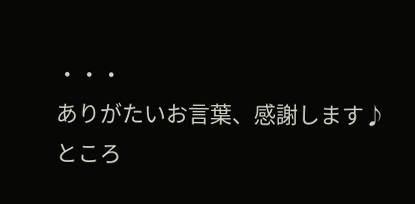・・・
ありがたいお言葉、感謝します♪
ところ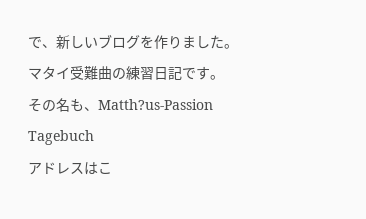で、新しいブログを作りました。
マタイ受難曲の練習日記です。
その名も、Matth?us-Passion Tagebuch
アドレスはこ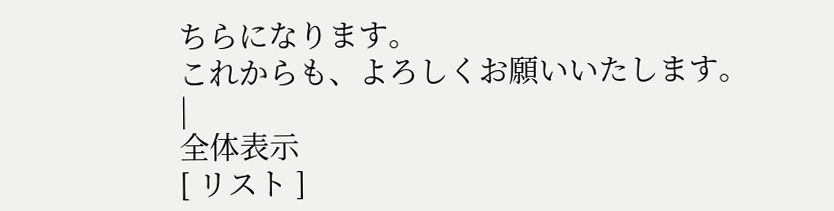ちらになります。
これからも、よろしくお願いいたします。
|
全体表示
[ リスト ]